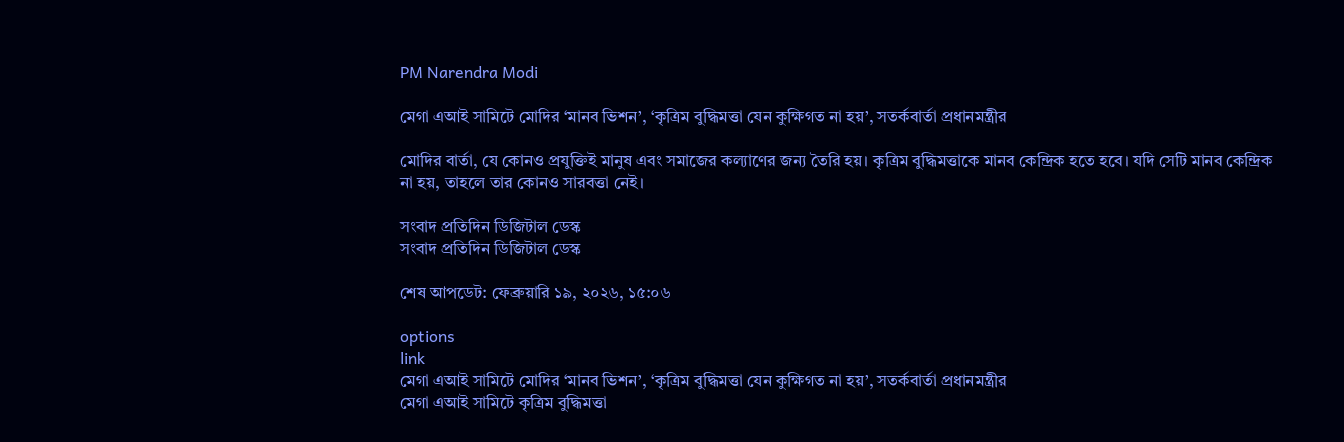PM Narendra Modi

মেগা এআই সামিটে মোদির ‘মানব ভিশন’, ‘কৃত্রিম বুদ্ধিমত্তা যেন কুক্ষিগত না হয়’, সতর্কবার্তা প্রধানমন্ত্রীর

মোদির বার্তা, যে কোনও প্রযুক্তিই মানুষ এবং সমাজের কল্যাণের জন্য তৈরি হয়। কৃত্রিম বুদ্ধিমত্তাকে মানব কেন্দ্রিক হতে হবে। যদি সেটি মানব কেন্দ্রিক না হয়, তাহলে তার কোনও সারবত্তা নেই।

সংবাদ প্রতিদিন ডিজিটাল ডেস্ক
সংবাদ প্রতিদিন ডিজিটাল ডেস্ক

শেষ আপডেট: ফেব্রুয়ারি ১৯, ২০২৬, ১৫:০৬

options
link
মেগা এআই সামিটে মোদির ‘মানব ভিশন’, ‘কৃত্রিম বুদ্ধিমত্তা যেন কুক্ষিগত না হয়’, সতর্কবার্তা প্রধানমন্ত্রীর
মেগা এআই সামিটে কৃত্রিম বুদ্ধিমত্তা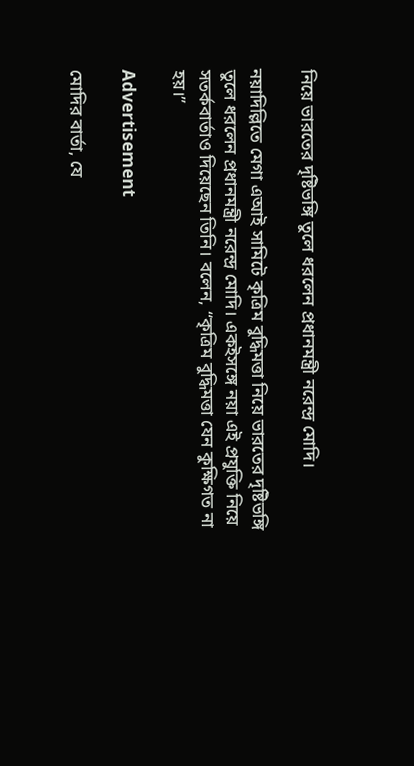নিয়ে ভারতের দৃষ্টিভঙ্গি তুলে ধরলেন প্রধানমন্ত্রী নরেন্দ্র মোদি।

নয়াদিল্লিতে মেগা এআই সামিটে কৃত্রিম বুদ্ধিমত্তা নিয়ে ভারতের দৃষ্টিভঙ্গি তুলে ধরলেন প্রধানমন্ত্রী নরেন্দ্র মোদি। একইসঙ্গে নয়া এই প্রযুক্তি নিয়ে সতর্কবার্তাও দিয়েছেন তিনি। বলেন, “কৃত্রিম বুদ্ধিমত্তা যেন কুক্ষিগত না হয়।”

Advertisement

মোদির বার্তা, যে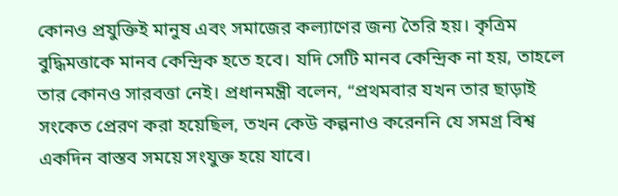কোনও প্রযুক্তিই মানুষ এবং সমাজের কল্যাণের জন্য তৈরি হয়। কৃত্রিম বুদ্ধিমত্তাকে মানব কেন্দ্রিক হতে হবে। যদি সেটি মানব কেন্দ্রিক না হয়, তাহলে তার কোনও সারবত্তা নেই। প্রধানমন্ত্রী বলেন, “প্রথমবার যখন তার ছাড়াই সংকেত প্রেরণ করা হয়েছিল, তখন কেউ কল্পনাও করেননি যে সমগ্র বিশ্ব একদিন বাস্তব সময়ে সংযুক্ত হয়ে যাবে।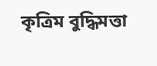কৃত্রিম বুদ্ধিমত্তা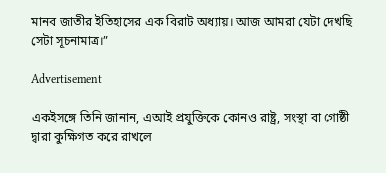মানব জাতীর ইতিহাসের এক বিরাট অধ্যায়। আজ আমরা যেটা দেখছি সেটা সূচনামাত্র।”

Advertisement

একইসঙ্গে তিনি জানান, এআই প্রযুক্তিকে কোনও রাষ্ট্র, সংস্থা বা গোষ্ঠী দ্বারা কুক্ষিগত করে রাখলে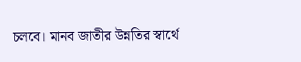চলবে। মানব জাতীর উন্নতির স্বার্থে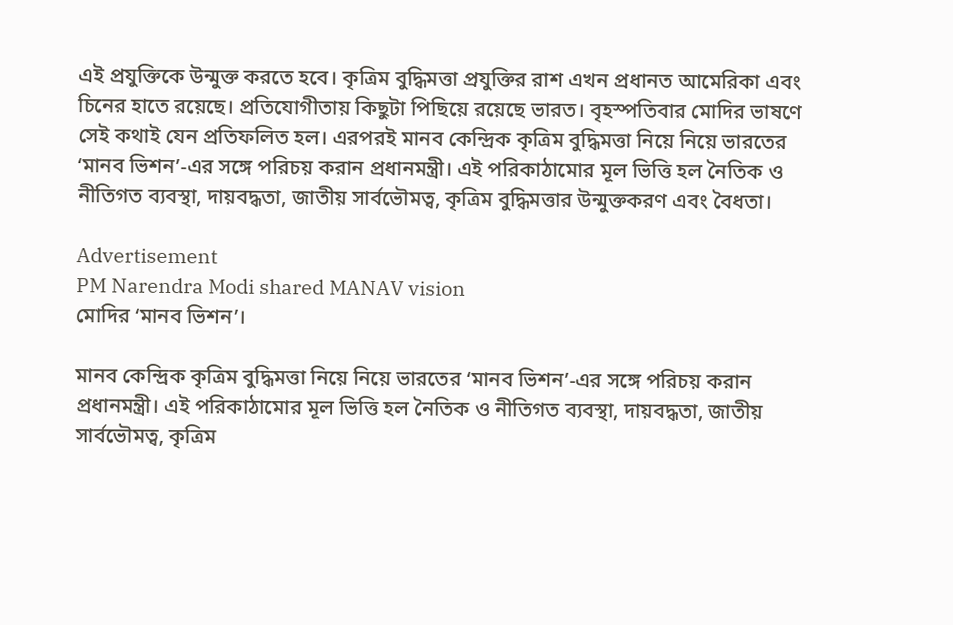এই প্রযুক্তিকে উন্মুক্ত করতে হবে। কৃত্রিম বুদ্ধিমত্তা প্রযুক্তির রাশ এখন প্রধানত আমেরিকা এবং চিনের হাতে রয়েছে। প্রতিযোগীতায় কিছুটা পিছিয়ে রয়েছে ভারত। বৃহস্পতিবার মোদির ভাষণে সেই কথাই যেন প্রতিফলিত হল। এরপরই মানব কেন্দ্রিক কৃত্রিম বুদ্ধিমত্তা নিয়ে নিয়ে ভারতের ‘মানব ভিশন’-এর সঙ্গে পরিচয় করান প্রধানমন্ত্রী। এই পরিকাঠামোর মূল ভিত্তি হল নৈতিক ও নীতিগত ব্যবস্থা, দায়বদ্ধতা, জাতীয় সার্বভৌমত্ব, কৃত্রিম বুদ্ধিমত্তার উন্মুক্তকরণ এবং বৈধতা।

Advertisement
PM Narendra Modi shared MANAV vision
মোদির ‘মানব ভিশন’।

মানব কেন্দ্রিক কৃত্রিম বুদ্ধিমত্তা নিয়ে নিয়ে ভারতের ‘মানব ভিশন’-এর সঙ্গে পরিচয় করান প্রধানমন্ত্রী। এই পরিকাঠামোর মূল ভিত্তি হল নৈতিক ও নীতিগত ব্যবস্থা, দায়বদ্ধতা, জাতীয় সার্বভৌমত্ব, কৃত্রিম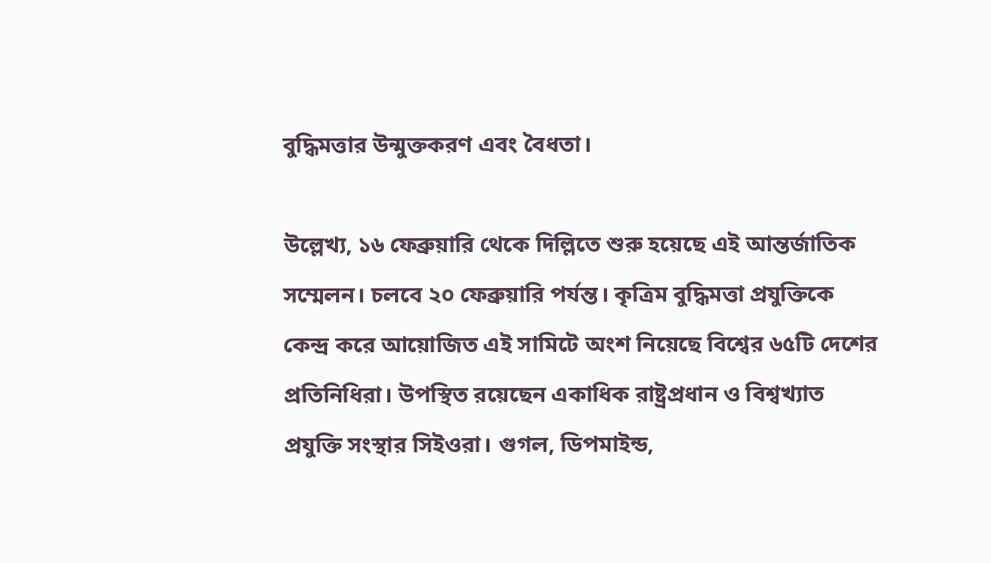বুদ্ধিমত্তার উন্মুক্তকরণ এবং বৈধতা।

উল্লেখ্য, ১৬ ফেব্রুয়ারি থেকে দিল্লিতে শুরু হয়েছে এই আন্তর্জাতিক সম্মেলন। চলবে ২০ ফেব্রুয়ারি পর্যন্ত। কৃত্রিম বুদ্ধিমত্তা প্রযুক্তিকে কেন্দ্র করে আয়োজিত এই সামিটে অংশ নিয়েছে বিশ্বের ৬৫টি দেশের প্রতিনিধিরা। উপস্থিত রয়েছেন একাধিক রাষ্ট্রপ্রধান ও বিশ্বখ্যাত প্রযুক্তি সংস্থার সিইওরা। গুগল, ডিপমাইন্ড,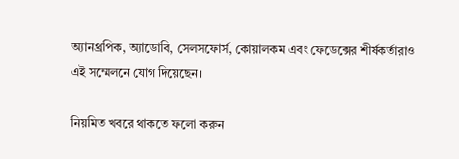অ্যানথ্রপিক, অ্যাডোবি, সেলসফোর্স, কোয়ালকম এবং ফেডেক্সের শীর্ষকর্তারাও এই সম্মেলনে যোগ দিয়েছেন।

নিয়মিত খবরে থাকতে ফলো করুন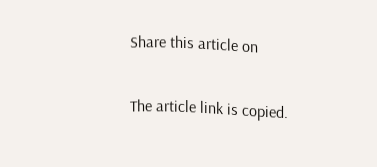Share this article on

The article link is copied.